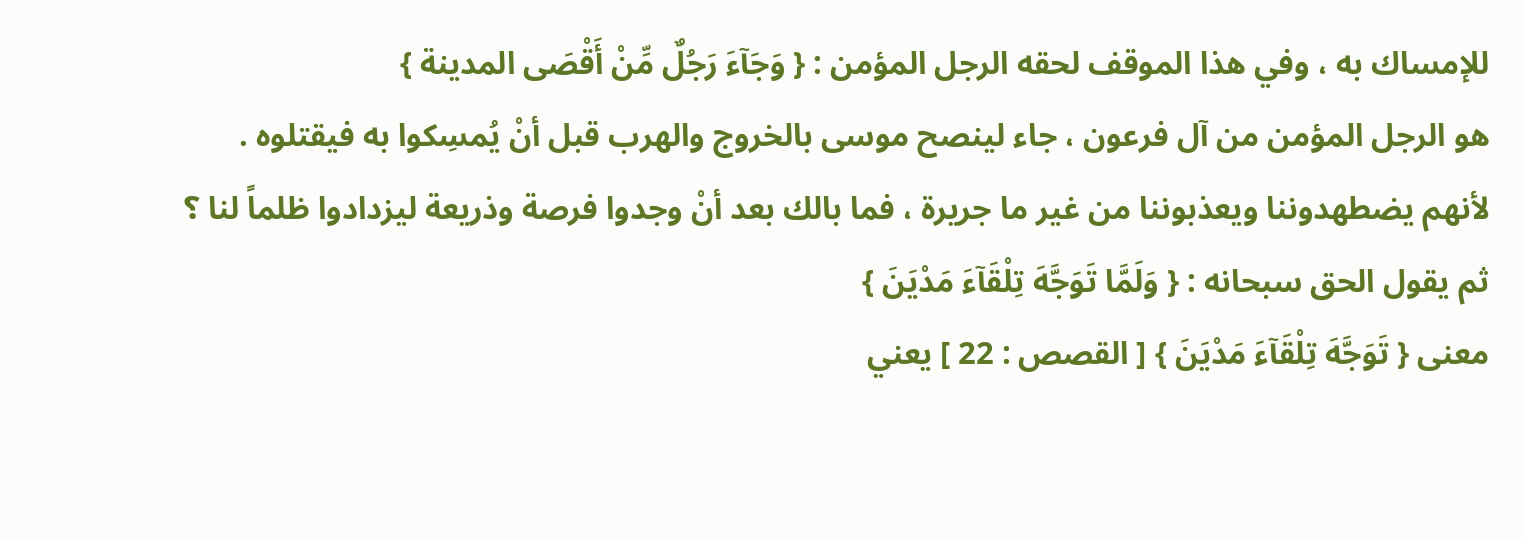للإمساك به ، وفي هذا الموقف لحقه الرجل المؤمن : { وَجَآءَ رَجُلٌ مِّنْ أَقْصَى المدينة }
هو الرجل المؤمن من آل فرعون ، جاء لينصح موسى بالخروج والهرب قبل أنْ يُمسِكوا به فيقتلوه .
لأنهم يضطهدوننا ويعذبوننا من غير ما جريرة ، فما بالك بعد أنْ وجدوا فرصة وذريعة ليزدادوا ظلماً لنا ؟
ثم يقول الحق سبحانه : { وَلَمَّا تَوَجَّهَ تِلْقَآءَ مَدْيَنَ }
معنى { تَوَجَّهَ تِلْقَآءَ مَدْيَنَ } [ القصص : 22 ] يعني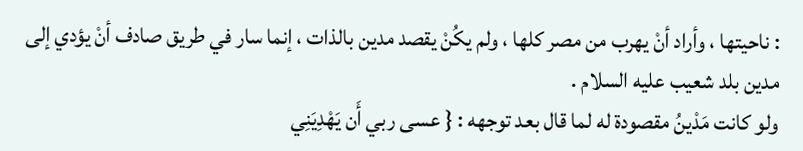: ناحيتها ، وأراد أنْ يهرب من مصر كلها ، ولم يكُنْ يقصد مدين بالذات ، إنما سار في طريق صادف أنْ يؤدي إلى مدين بلد شعيب عليه السلام .
ولو كانت مَدْينُ مقصودة له لما قال بعد توجهه : { عسى ربي أَن يَهْدِيَنِي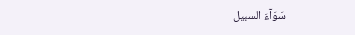سَوَآءَ السبيل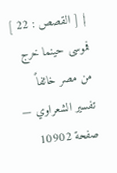} [ القصص : 22 ] فموسى حينما خرج من مصر خائفاً
تفسير الشعراوي — صفحة 10902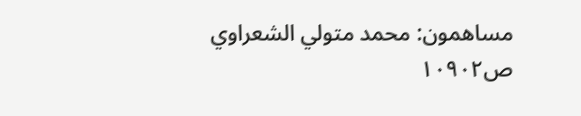مساهمون: محمد متولي الشعراوي
ص١٠٩٠٢